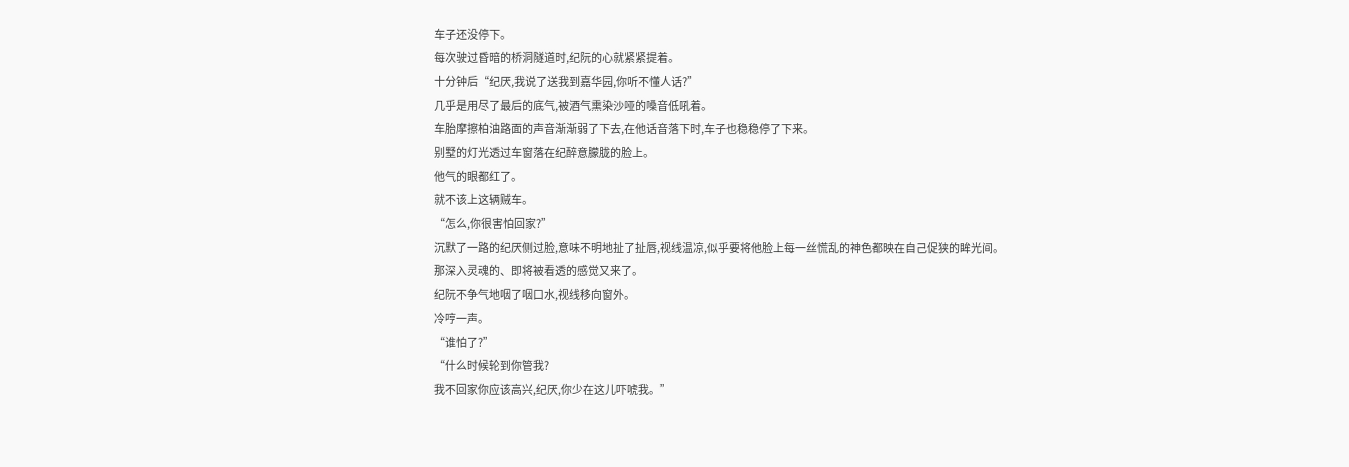车子还没停下。
每次驶过昏暗的桥洞隧道时,纪阮的心就紧紧提着。
十分钟后“纪厌,我说了送我到嘉华园,你听不懂人话?”
几乎是用尽了最后的底气,被酒气熏染沙哑的嗓音低吼着。
车胎摩擦柏油路面的声音渐渐弱了下去,在他话音落下时,车子也稳稳停了下来。
别墅的灯光透过车窗落在纪醉意朦胧的脸上。
他气的眼都红了。
就不该上这辆贼车。
“怎么,你很害怕回家?”
沉默了一路的纪厌侧过脸,意味不明地扯了扯唇,视线温凉,似乎要将他脸上每一丝慌乱的神色都映在自己促狭的眸光间。
那深入灵魂的、即将被看透的感觉又来了。
纪阮不争气地咽了咽口水,视线移向窗外。
冷哼一声。
“谁怕了?”
“什么时候轮到你管我?
我不回家你应该高兴,纪厌,你少在这儿吓唬我。”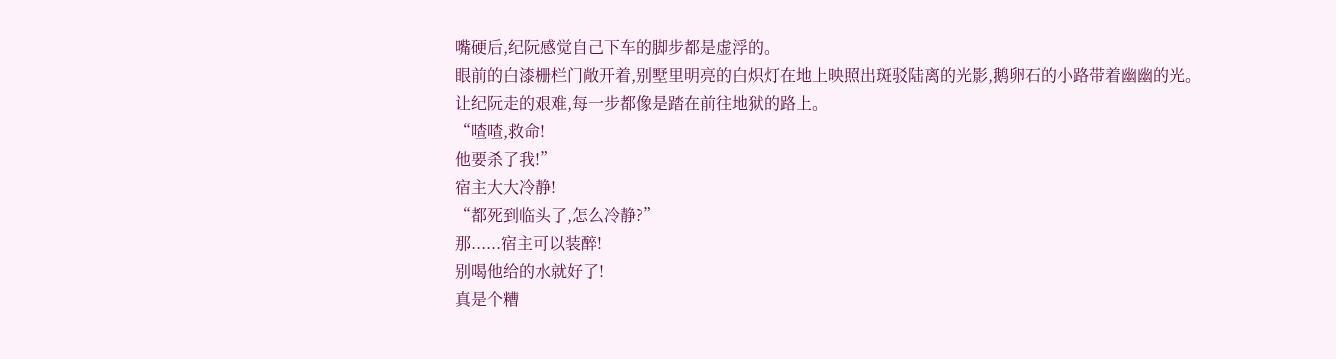嘴硬后,纪阮感觉自己下车的脚步都是虚浮的。
眼前的白漆栅栏门敞开着,别墅里明亮的白炽灯在地上映照出斑驳陆离的光影,鹅卵石的小路带着幽幽的光。
让纪阮走的艰难,每一步都像是踏在前往地狱的路上。
“喳喳,救命!
他要杀了我!”
宿主大大冷静!
“都死到临头了,怎么冷静?”
那......宿主可以装醉!
别喝他给的水就好了!
真是个糟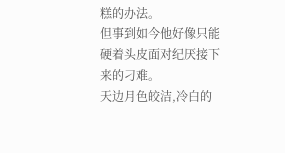糕的办法。
但事到如今他好像只能硬着头皮面对纪厌接下来的刁难。
天边月色皎洁,冷白的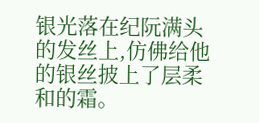银光落在纪阮满头的发丝上,仿佛给他的银丝披上了层柔和的霜。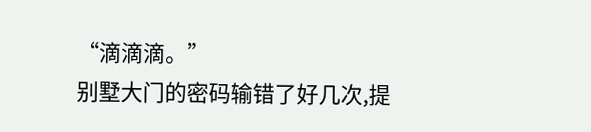“滴滴滴。”
别墅大门的密码输错了好几次,提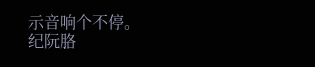示音响个不停。
纪阮胳